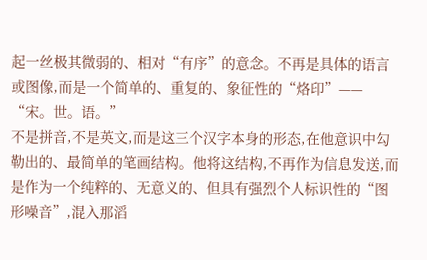起一丝极其微弱的、相对“有序”的意念。不再是具体的语言或图像,而是一个简单的、重复的、象征性的“烙印”——
“宋。世。语。”
不是拼音,不是英文,而是这三个汉字本身的形态,在他意识中勾勒出的、最简单的笔画结构。他将这结构,不再作为信息发送,而是作为一个纯粹的、无意义的、但具有强烈个人标识性的“图形噪音”,混入那滔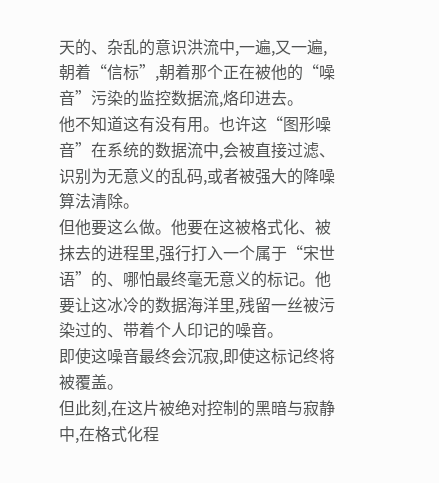天的、杂乱的意识洪流中,一遍,又一遍,朝着“信标”,朝着那个正在被他的“噪音”污染的监控数据流,烙印进去。
他不知道这有没有用。也许这“图形噪音”在系统的数据流中,会被直接过滤、识别为无意义的乱码,或者被强大的降噪算法清除。
但他要这么做。他要在这被格式化、被抹去的进程里,强行打入一个属于“宋世语”的、哪怕最终毫无意义的标记。他要让这冰冷的数据海洋里,残留一丝被污染过的、带着个人印记的噪音。
即使这噪音最终会沉寂,即使这标记终将被覆盖。
但此刻,在这片被绝对控制的黑暗与寂静中,在格式化程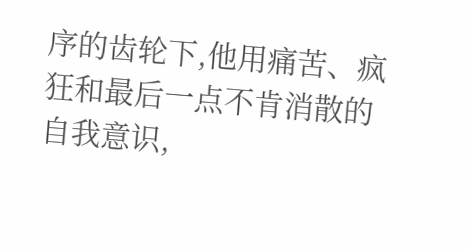序的齿轮下,他用痛苦、疯狂和最后一点不肯消散的自我意识,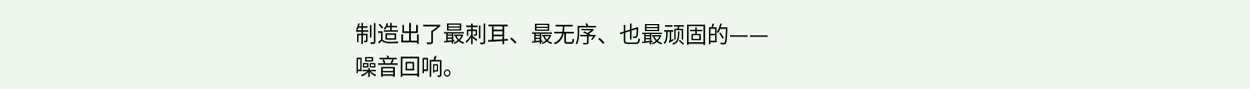制造出了最刺耳、最无序、也最顽固的——
噪音回响。